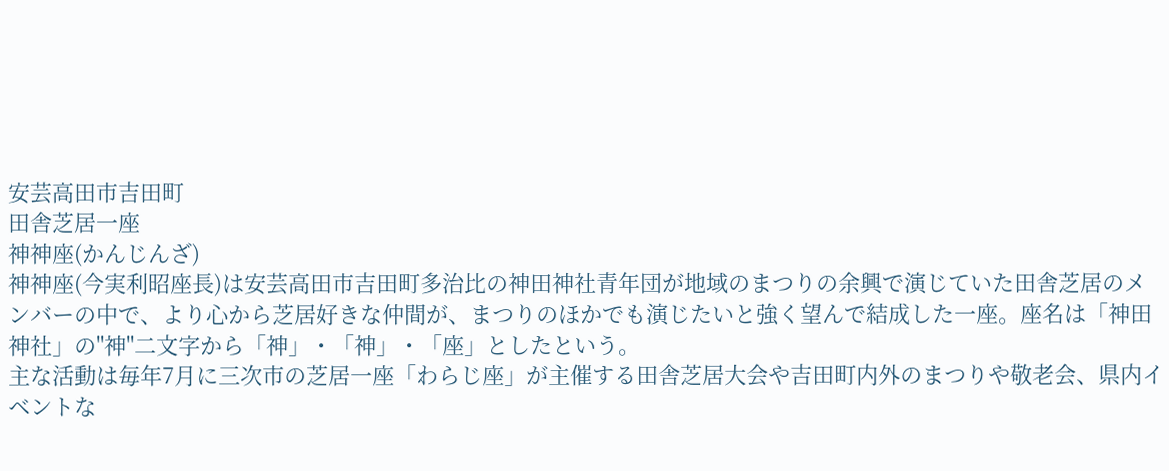安芸高田市吉田町
田舎芝居一座
神神座(かんじんざ)
神神座(今実利昭座長)は安芸高田市吉田町多治比の神田神社青年団が地域のまつりの余興で演じていた田舎芝居のメンバーの中で、より心から芝居好きな仲間が、まつりのほかでも演じたいと強く望んで結成した一座。座名は「神田神社」の"神"二文字から「神」・「神」・「座」としたという。
主な活動は毎年7月に三次市の芝居一座「わらじ座」が主催する田舎芝居大会や吉田町内外のまつりや敬老会、県内イベントな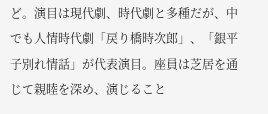ど。演目は現代劇、時代劇と多種だが、中でも人情時代劇「戻り橋時次郎」、「銀平子別れ情話」が代表演目。座員は芝居を通じて親睦を深め、演じること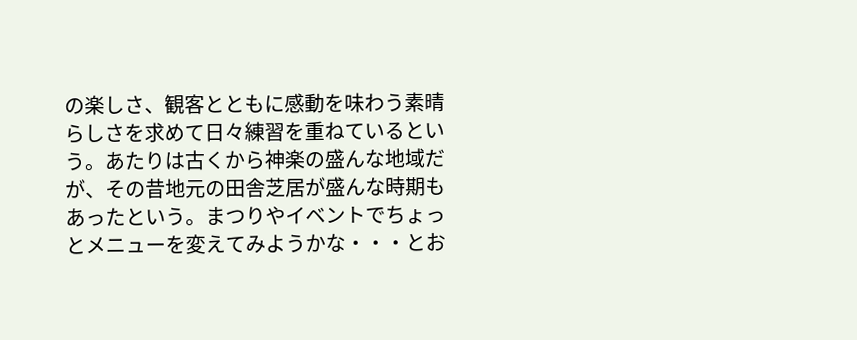の楽しさ、観客とともに感動を味わう素晴らしさを求めて日々練習を重ねているという。あたりは古くから神楽の盛んな地域だが、その昔地元の田舎芝居が盛んな時期もあったという。まつりやイベントでちょっとメニューを変えてみようかな・・・とお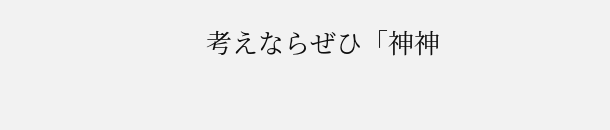考えならぜひ「神神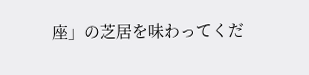座」の芝居を味わってくだ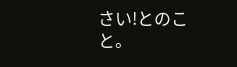さい!とのこと。